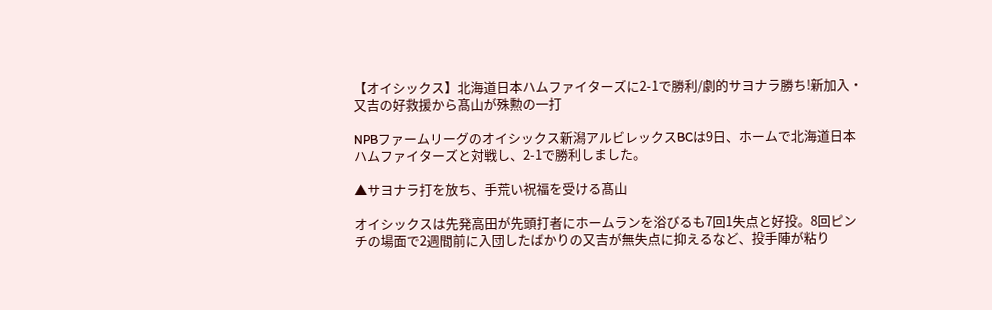【オイシックス】北海道日本ハムファイターズに2-1で勝利/劇的サヨナラ勝ち!新加入・又吉の好救援から髙山が殊勲の一打

NPBファームリーグのオイシックス新潟アルビレックスBCは9日、ホームで北海道日本ハムファイターズと対戦し、2-1で勝利しました。

▲サヨナラ打を放ち、手荒い祝福を受ける髙山

オイシックスは先発高田が先頭打者にホームランを浴びるも7回1失点と好投。8回ピンチの場面で2週間前に入団したばかりの又吉が無失点に抑えるなど、投手陣が粘り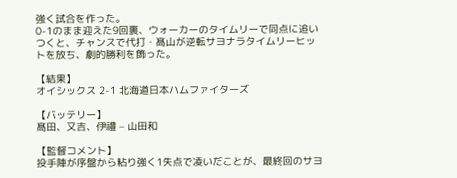強く試合を作った。
0-1のまま迎えた9回裏、ウォーカーのタイムリーで同点に追いつくと、チャンスで代打・髙山が逆転サヨナラタイムリーヒットを放ち、劇的勝利を飾った。

【結果】
オイシックス 2-1 北海道日本ハムファイターズ

【バッテリー】
髙田、又吉、伊禮 – 山田和

【監督コメント】
投手陣が序盤から粘り強く1失点で凌いだことが、最終回のサヨ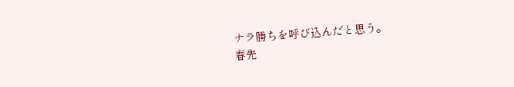ナラ勝ちを呼び込んだと思う。
春先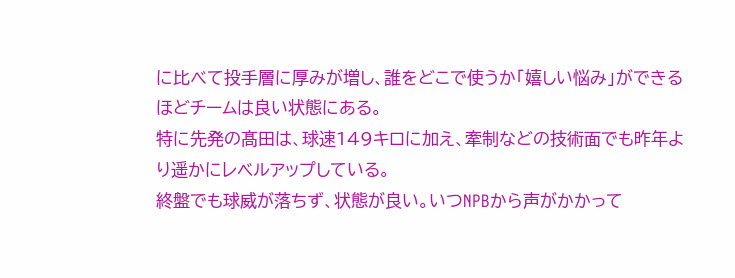に比べて投手層に厚みが増し、誰をどこで使うか「嬉しい悩み」ができるほどチームは良い状態にある。
特に先発の髙田は、球速149キロに加え、牽制などの技術面でも昨年より遥かにレベルアップしている。
終盤でも球威が落ちず、状態が良い。いつNPBから声がかかって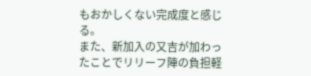もおかしくない完成度と感じる。
また、新加入の又吉が加わったことでリリーフ陣の負担軽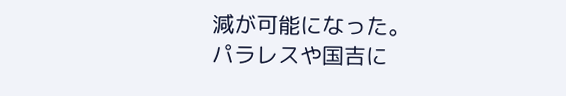減が可能になった。
パラレスや国吉に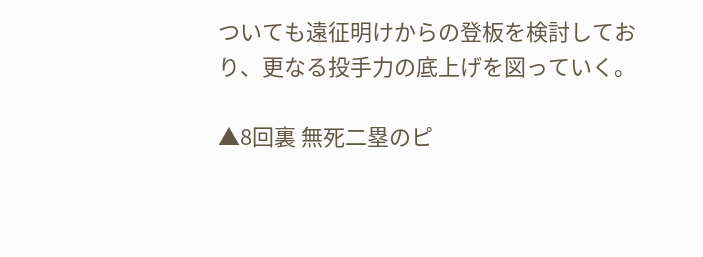ついても遠征明けからの登板を検討しており、更なる投手力の底上げを図っていく。

▲8回裏 無死二塁のピ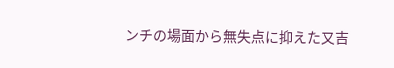ンチの場面から無失点に抑えた又吉